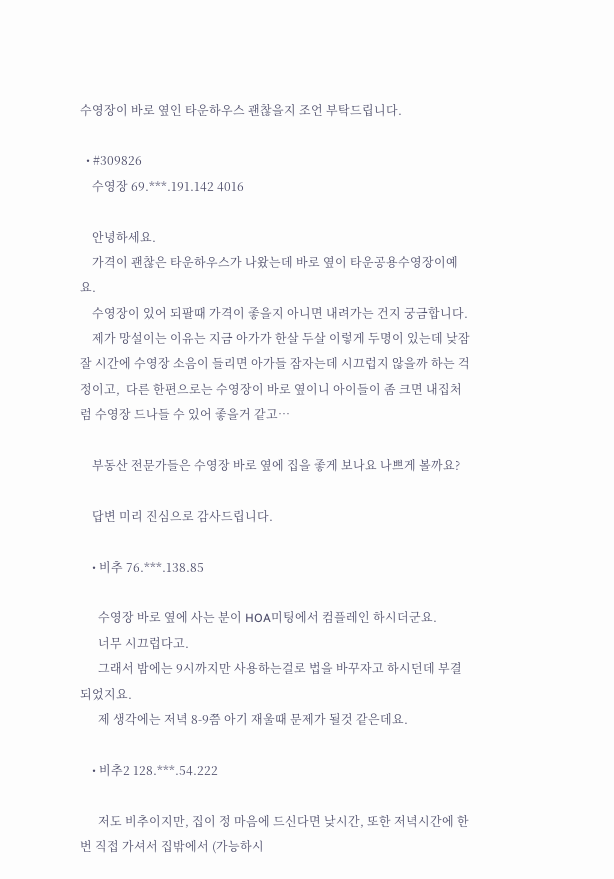수영장이 바로 옆인 타운하우스 괜찮을지 조언 부탁드립니다.

  • #309826
    수영장 69.***.191.142 4016

    안녕하세요.
    가격이 괜찮은 타운하우스가 나왔는데 바로 옆이 타운공용수영장이예요.
    수영장이 있어 되팔때 가격이 좋을지 아니면 내려가는 건지 궁금합니다.
    제가 망설이는 이유는 지금 아가가 한살 두살 이렇게 두명이 있는데 낮잠 잘 시간에 수영장 소음이 들리면 아가들 잠자는데 시끄럽지 않을까 하는 걱정이고,  다른 한편으로는 수영장이 바로 옆이니 아이들이 좀 크면 내집처럼 수영장 드나들 수 있어 좋을거 같고…

    부동산 전문가들은 수영장 바로 옆에 집을 좋게 보나요 나쁘게 볼까요?

    답변 미리 진심으로 감사드립니다.

    • 비추 76.***.138.85

      수영장 바로 옆에 사는 분이 HOA미팅에서 컴플레인 하시더군요.
      너무 시끄럽다고.
      그래서 밤에는 9시까지만 사용하는걸로 법을 바꾸자고 하시던데 부결되었지요.
      제 생각에는 저녁 8-9쯤 아기 재울때 문제가 될것 같은데요.

    • 비추2 128.***.54.222

      저도 비추이지만, 집이 정 마음에 드신다면 낮시간, 또한 저녁시간에 한 번 직접 가셔서 집밖에서 (가능하시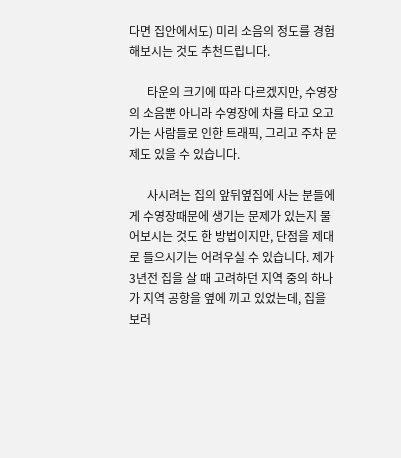다면 집안에서도) 미리 소음의 정도를 경험해보시는 것도 추천드립니다.

      타운의 크기에 따라 다르겠지만, 수영장의 소음뿐 아니라 수영장에 차를 타고 오고 가는 사람들로 인한 트래픽, 그리고 주차 문제도 있을 수 있습니다.

      사시려는 집의 앞뒤옆집에 사는 분들에게 수영장때문에 생기는 문제가 있는지 물어보시는 것도 한 방법이지만, 단점을 제대로 들으시기는 어려우실 수 있습니다. 제가 3년전 집을 살 때 고려하던 지역 중의 하나가 지역 공항을 옆에 끼고 있었는데, 집을 보러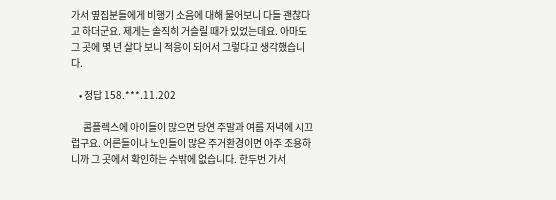가서 옆집분들에게 비행기 소음에 대해 물어보니 다들 괜찮다고 하더군요. 제게는 솔직히 거슬릴 때가 있었는데요. 아마도 그 곳에 몇 년 살다 보니 적응이 되어서 그렇다고 생각했습니다.

    • 정답 158.***.11.202

      콤플렉스에 아이들이 많으면 당연 주말과 여름 저녁에 시끄럽구요. 어른들이나 노인들이 많은 주거환경이면 아주 조용하니까 그 곳에서 확인하는 수밖에 없습니다. 한두번 가서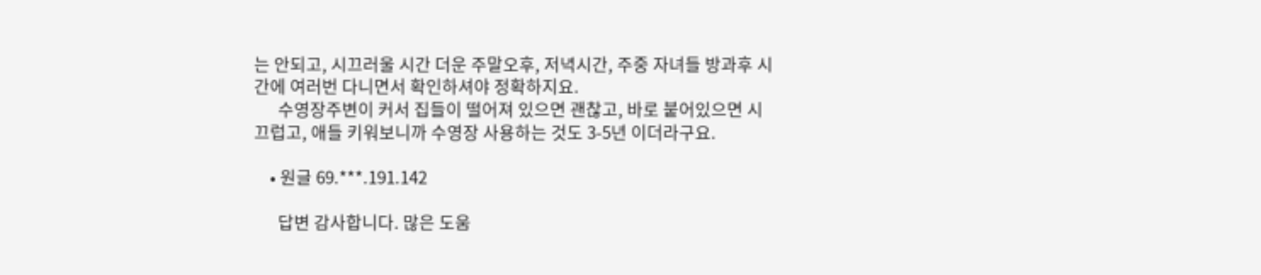는 안되고, 시끄러울 시간 더운 주말오후, 저녁시간, 주중 자녀들 방과후 시간에 여러번 다니면서 확인하셔야 정확하지요.
      수영장주변이 커서 집들이 떨어져 있으면 괜찮고, 바로 붙어있으면 시끄럽고, 애들 키워보니까 수영장 사용하는 것도 3-5년 이더라구요.

    • 원글 69.***.191.142

      답변 감사합니다. 많은 도움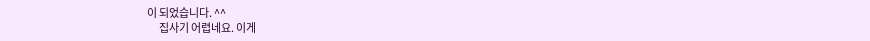이 되었습니다. ^^
      집사기 어렵네요. 이게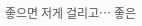좋으면 저게 걸리고… 좋은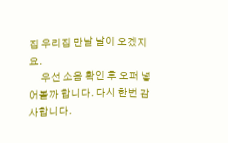집 우리집 만날 날이 오겠지요.
      우선 소음 확인 후 오퍼 넣어볼까 합니다. 다시 한번 감사합니다.